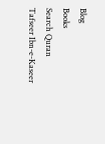Blog
Books
Search Quran
Tafseer Ibn-e-Kaseer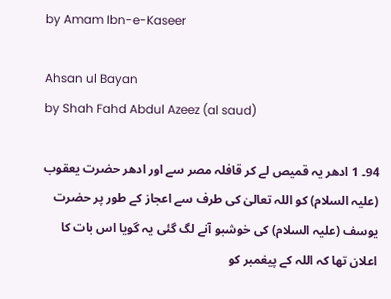by Amam Ibn-e-Kaseer

Ahsan ul Bayan
by Shah Fahd Abdul Azeez (al saud)

94۔ 1 ادھر یہ قمیص لے کر قافلہ مصر سے اور ادھر حضرت یعقوب (علیہ السلام) کو اللہ تعالیٰ کی طرف سے اعجاز کے طور پر حضرت یوسف (علیہ السلام) کی خوشبو آنے لگ گئی یہ گویا اس بات کا اعلان تھا کہ اللہ کے پیغمبر کو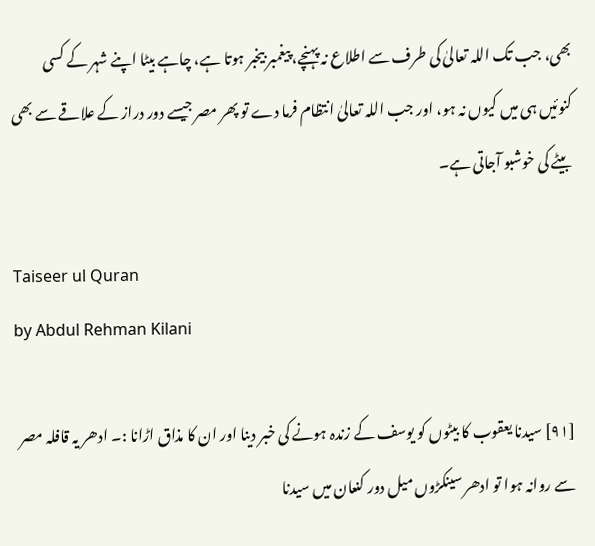بھی، جب تک اللہ تعالیٰ کی طرف سے اطلاع نہ پہنچے، پیغمبر بیخبر ہوتا ہے، چاہے بیٹا اپنے شہر کے کسی کنوئیں ہی میں کیوں نہ ہو، اور جب اللہ تعالیٰ انتظام فرما دے تو پھر مصر جیسے دور دراز کے علاقے سے بھی بیٹے کی خوشبو آجاتی ہے۔

Taiseer ul Quran
by Abdul Rehman Kilani

[٩١] سیدنا یعقوب کا بیٹوں کو یوسف کے زندہ ہونے کی خبر دینا اور ان کا مذاق اڑانا :۔ ادھر یہ قافلہ مصر سے روانہ ہوا تو ادھر سینکڑوں میل دور کنعان میں سیدنا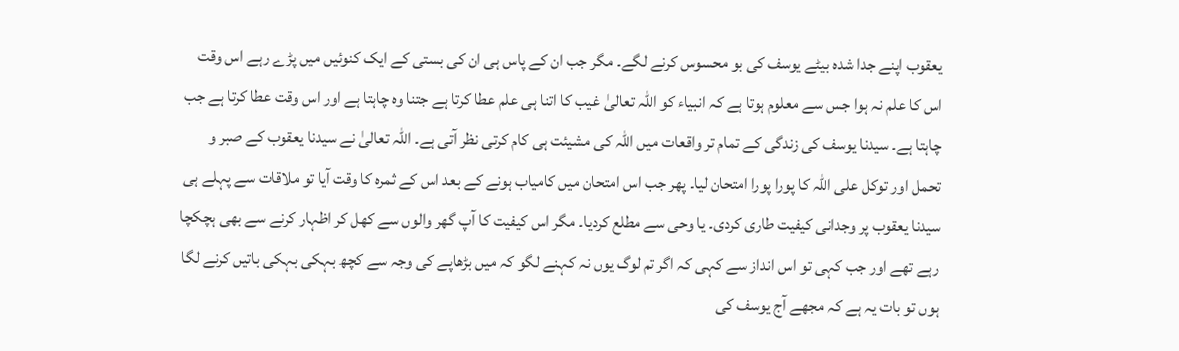یعقوب اپنے جدا شدہ بیٹے یوسف کی بو محسوس کرنے لگے۔ مگر جب ان کے پاس ہی ان کی بستی کے ایک کنوئیں میں پڑے رہے اس وقت اس کا علم نہ ہوا جس سے معلوم ہوتا ہے کہ انبیاء کو اللہ تعالیٰ غیب کا اتنا ہی علم عطا کرتا ہے جتنا وہ چاہتا ہے اور اس وقت عطا کرتا ہے جب چاہتا ہے۔ سیدنا یوسف کی زندگی کے تمام تر واقعات میں اللہ کی مشیئت ہی کام کرتی نظر آتی ہے۔ اللہ تعالیٰ نے سیدنا یعقوب کے صبر و تحمل اور توکل علی اللہ کا پورا پورا امتحان لیا۔ پھر جب اس امتحان میں کامیاب ہونے کے بعد اس کے ثمرہ کا وقت آیا تو ملاقات سے پہلے ہی سیدنا یعقوب پر وجدانی کیفیت طاری کردی۔ یا وحی سے مطلع کردیا۔ مگر اس کیفیت کا آپ گھر والوں سے کھل کر اظہار کرنے سے بھی ہچکچا رہے تھے اور جب کہی تو اس انداز سے کہی کہ اگر تم لوگ یوں نہ کہنے لگو کہ میں بڑھاپے کی وجہ سے کچھ بہکی بہکی باتیں کرنے لگا ہوں تو بات یہ ہے کہ مجھے آج یوسف کی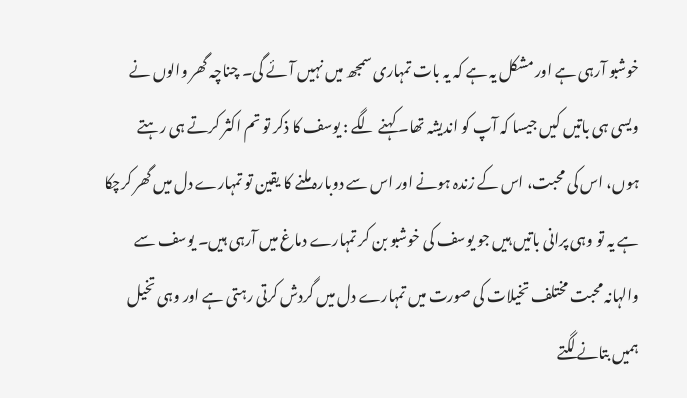خوشبو آرہی ہے اور مشکل یہ ہے کہ یہ بات تمہاری سمجھ میں نہیں آئے گی۔ چناچہ گھر والوں نے ویسی ہی باتیں کیں جیسا کہ آپ کو اندیشہ تھا۔ کہنے لگے : یوسف کا ذکر تو تم اکثر کرتے ہی رہتے ہوں، اس کی محبت، اس کے زندہ ہونے اور اس سے دوبارہ ملنے کا یقین تو تمہارے دل میں گھر کرچکا ہے یہ تو وہی پرانی باتیں ہیں جو یوسف کی خوشبو بن کر تمہارے دماغ میں آرہی ہیں۔ یوسف سے والہانہ محبت مختلف تخیلات کی صورت میں تمہارے دل میں گردش کرتی رہتی ہے اور وہی تخیل ہمیں بتانے لگتے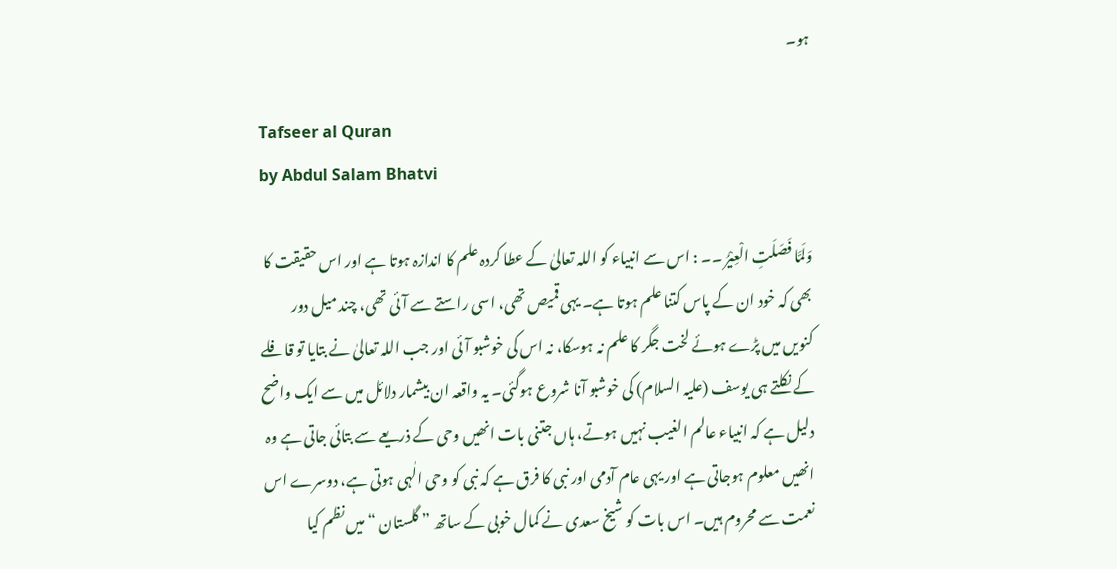ہو۔

Tafseer al Quran
by Abdul Salam Bhatvi

وَلَمَّا فَصَلَتِ الْعِيْرُ ۔۔ : اس سے انبیاء کو اللہ تعالیٰ کے عطا کردہ علم کا اندازہ ہوتا ہے اور اس حقیقت کا بھی کہ خود ان کے پاس کتنا علم ہوتا ہے۔ یہی قمیص تھی، اسی راستے سے آئی تھی، چند میل دور کنویں میں پڑے ہوئے لخت جگر کا علم نہ ہوسکا، نہ اس کی خوشبو آئی اور جب اللہ تعالیٰ نے بتایا تو قافلے کے نکلتے ہی یوسف (علیہ السلام) کی خوشبو آنا شروع ہوگئی۔ یہ واقعہ ان بیشمار دلائل میں سے ایک واضح دلیل ہے کہ انبیاء عالم الغیب نہیں ہوتے، ہاں جتنی بات انھیں وحی کے ذریعے سے بتائی جاتی ہے وہ انھیں معلوم ہوجاتی ہے اور یہی عام آدمی اور نبی کا فرق ہے کہ نبی کو وحی الٰہی ہوتی ہے، دوسرے اس نعمت سے محروم ہیں۔ اس بات کو شیخ سعدی نے کمال خوبی کے ساتھ ” گلستان “ میں نظم کیا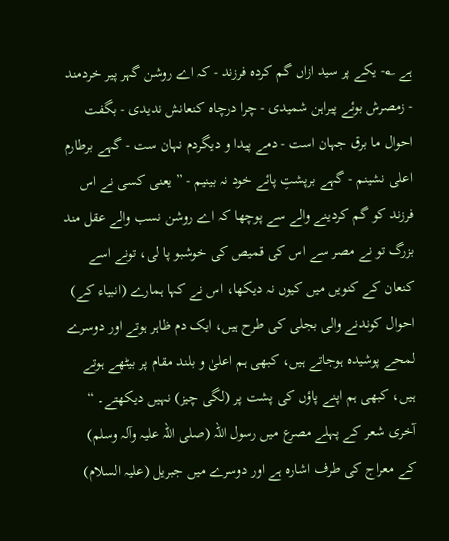ہے ؂- یکے پر سید ازاں گم کردہ فرزند - کہ اے روشن گہر پیر خردمند - زمصرش بوئے پیراہن شمیدی - چرا درچاہ کنعانش ندیدی - بگفت احوال ما برق جہان است - دمے پیدا و دیگردم نہان ست - گہے برطارم اعلی نشینم - گہے برپشتِ پائے خود نہ بینیم - ” یعنی کسی نے اس فرزند کو گم کردینے والے سے پوچھا کہ اے روشن نسب والے عقل مند بزرگ تو نے مصر سے اس کی قمیص کی خوشبو پا لی، تونے اسے کنعان کے کنویں میں کیوں نہ دیکھا، اس نے کہا ہمارے (انبیاء کے) احوال کوندنے والی بجلی کی طرح ہیں، ایک دم ظاہر ہوتے اور دوسرے لمحے پوشیدہ ہوجاتے ہیں، کبھی ہم اعلیٰ و بلند مقام پر بیٹھے ہوتے ہیں، کبھی ہم اپنے پاؤں کی پشت پر (لگی چیز) نہیں دیکھتے۔ “ آخری شعر کے پہلے مصرع میں رسول اللہ (صلی اللہ علیہ وآلہ وسلم) کے معراج کی طرف اشارہ ہے اور دوسرے میں جبریل (علیہ السلام)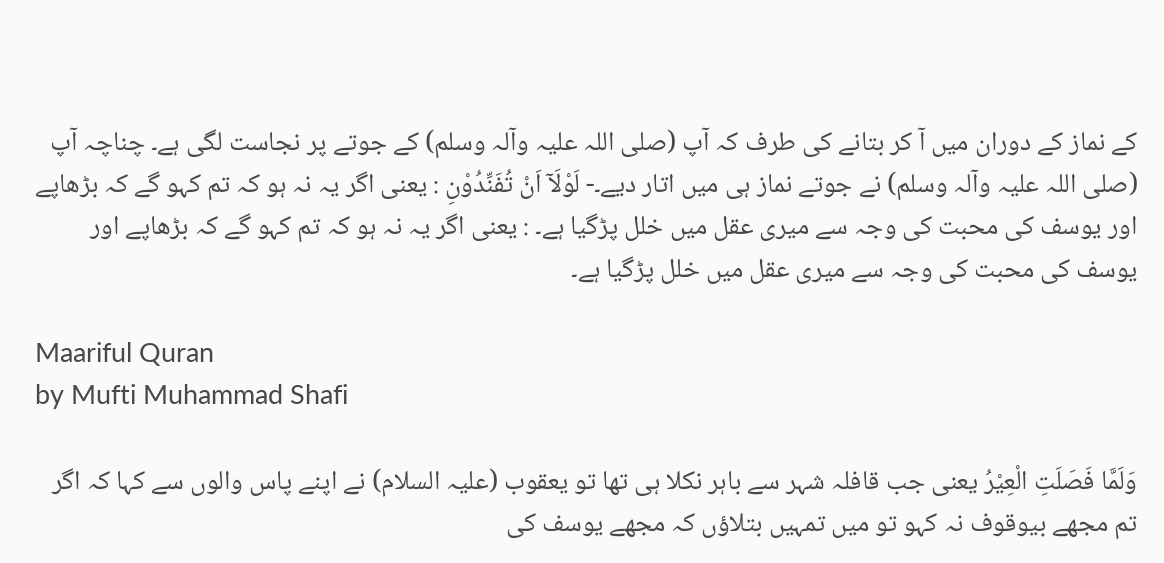کے نماز کے دوران میں آ کر بتانے کی طرف کہ آپ (صلی اللہ علیہ وآلہ وسلم) کے جوتے پر نجاست لگی ہے۔ چناچہ آپ (صلی اللہ علیہ وآلہ وسلم) نے جوتے نماز ہی میں اتار دیے۔- لَوْلَآ اَنْ تُفَنِّدُوْنِ : یعنی اگر یہ نہ ہو کہ تم کہو گے کہ بڑھاپے اور یوسف کی محبت کی وجہ سے میری عقل میں خلل پڑگیا ہے۔ : یعنی اگر یہ نہ ہو کہ تم کہو گے کہ بڑھاپے اور یوسف کی محبت کی وجہ سے میری عقل میں خلل پڑگیا ہے۔

Maariful Quran
by Mufti Muhammad Shafi

وَلَمَّا فَصَلَتِ الْعِيْرُ یعنی جب قافلہ شہر سے باہر نکلا ہی تھا تو یعقوب (علیہ السلام) نے اپنے پاس والوں سے کہا کہ اگر تم مجھے بیوقوف نہ کہو تو میں تمہیں بتلاؤں کہ مجھے یوسف کی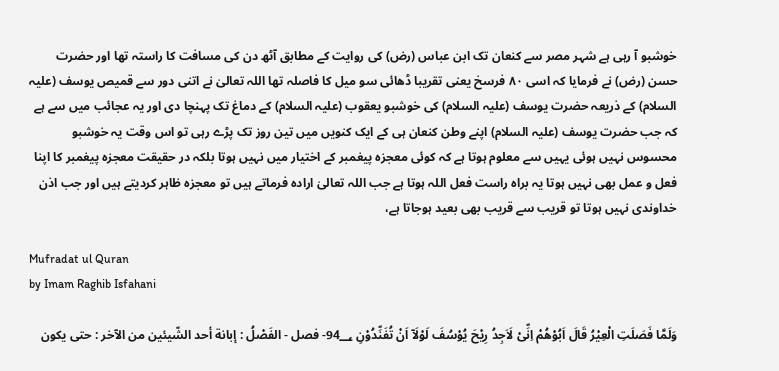خوشبو آ رہی ہے شہر مصر سے کنعان تک ابن عباس (رض) کی روایت کے مطابق آٹھ دن کی مسافت کا راستہ تھا اور حضرت حسن (رض) نے فرمایا کہ اسی ٨٠ فرسخ یعنی تقریبا ڈھائی سو میل کا فاصلہ تھا اللہ تعالیٰ نے اتنی دور سے قمیص یوسف (علیہ السلام) کے ذریعہ حضرت یوسف (علیہ السلام) کی خوشبو یعقوب (علیہ السلام) کے دماغ تک پہنچا دی اور یہ عجائب میں سے ہے کہ جب حضرت یوسف (علیہ السلام) اپنے وطن کنعان ہی کے ایک کنویں میں تین روز تک پڑے رہی تو اس وقت یہ خوشبو محسوس نہیں ہوئی یہیں سے معلوم ہوتا ہے کہ کوئی معجزہ پیغمبر کے اختیار میں نہیں ہوتا بلکہ در حقیقت معجزہ پیغمبر کا اپنا فعل و عمل بھی نہیں ہوتا یہ براہ راست فعل اللہ ہوتا ہے جب اللہ تعالیٰ ارادہ فرماتے ہیں تو معجزہ ظاہر کردیتے ہیں اور جب اذن خداوندی نہیں ہوتا تو قریب سے قریب بھی بعید ہوجاتا ہے،

Mufradat ul Quran
by Imam Raghib Isfahani

وَلَمَّا فَصَلَتِ الْعِيْرُ قَالَ اَبُوْهُمْ اِنِّىْ لَاَجِدُ رِيْحَ يُوْسُفَ لَوْلَآ اَنْ تُفَنِّدُوْنِ 94؀- فصل - الفَصْلُ : إبانة أحد الشّيئين من الآخر : حتی يكون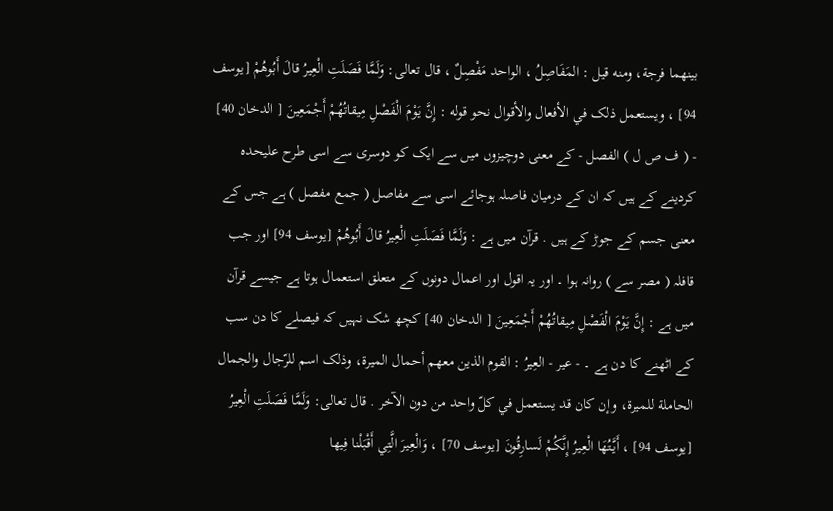بينهما فرجة، ومنه قيل : المَفَاصِلُ ، الواحد مَفْصِلٌ ، قال تعالی: وَلَمَّا فَصَلَتِ الْعِيرُ قالَ أَبُوهُمْ [يوسف 94] ، ويستعمل ذلک في الأفعال والأقوال نحو قوله : إِنَّ يَوْمَ الْفَصْلِ مِيقاتُهُمْ أَجْمَعِينَ [ الدخان 40] - ( ف ص ل ) الفصل - کے معنی دوچیزوں میں سے ایک کو دوسری سے اسی طرح علیحدہ کردینے کے ہیں کہ ان کے درمیان فاصلہ ہوجائے اسی سے مفاصل ( جمع مفصل ) ہے جس کے معنی جسم کے جوڑ کے ہیں . قرآن میں ہے : وَلَمَّا فَصَلَتِ الْعِيرُ قالَ أَبُوهُمْ [يوسف 94] اور جب قافلہ ( مصر سے ) روانہ ہوا ۔ اور یہ اقول اور اعمال دونوں کے متعلق استعمال ہوتا ہے جیسے قرآن میں ہے : إِنَّ يَوْمَ الْفَصْلِ مِيقاتُهُمْ أَجْمَعِينَ [ الدخان 40] کچھ شک نہیں کہ فیصلے کا دن سب کے اٹھنے کا دن ہے ۔ - عير - العِيرُ : القوم الذین معهم أحمال المیرة، وذلک اسم للرّجال والجمال الحاملة للمیرة، وإن کان قد يستعمل في كلّ واحد من دون الآخر . قال تعالی: وَلَمَّا فَصَلَتِ الْعِيرُ [يوسف 94] ، أَيَّتُهَا الْعِيرُ إِنَّكُمْ لَسارِقُونَ [يوسف 70] ، وَالْعِيرَ الَّتِي أَقْبَلْنا فِيها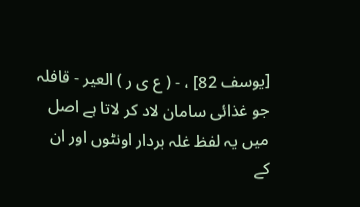[يوسف 82] ، - ( ع ی ر ) العیر - قافلہ جو غذائی سامان لاد کر لاتا ہے اصل میں یہ لفظ غلہ بردار اونٹوں اور ان کے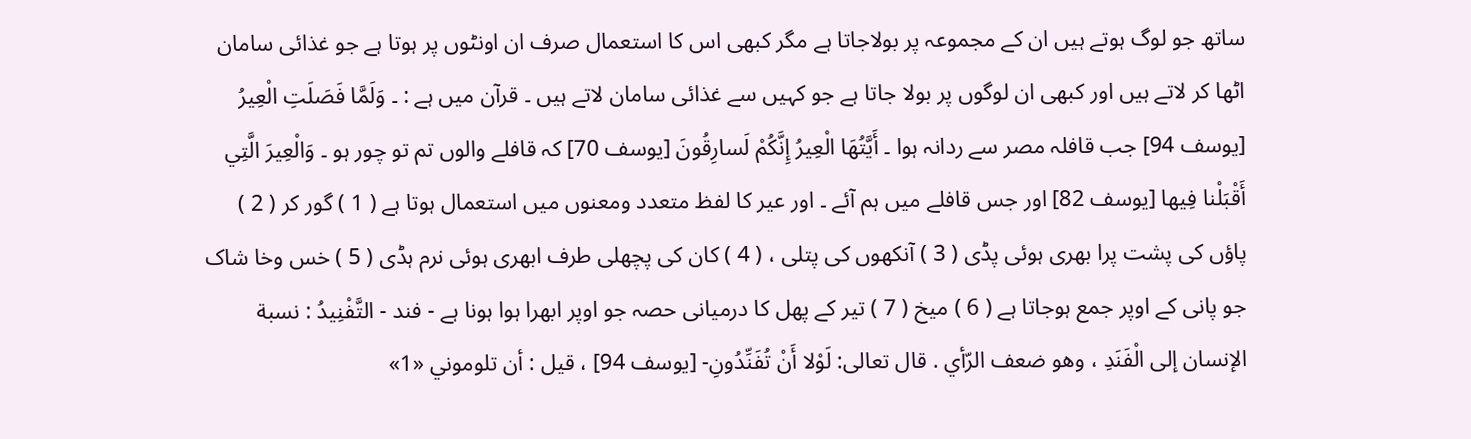ساتھ جو لوگ ہوتے ہیں ان کے مجموعہ پر بولاجاتا ہے مگر کبھی اس کا استعمال صرف ان اونٹوں پر ہوتا ہے جو غذائی سامان اٹھا کر لاتے ہیں اور کبھی ان لوگوں پر بولا جاتا ہے جو کہیں سے غذائی سامان لاتے ہیں ۔ قرآن میں ہے : ۔ وَلَمَّا فَصَلَتِ الْعِيرُ [يوسف 94] جب قافلہ مصر سے ردانہ ہوا ۔ أَيَّتُهَا الْعِيرُ إِنَّكُمْ لَسارِقُونَ [يوسف 70] کہ قافلے والوں تم تو چور ہو ۔ وَالْعِيرَ الَّتِي أَقْبَلْنا فِيها [يوسف 82] اور جس قافلے میں ہم آئے ۔ اور عیر کا لفظ متعدد ومعنوں میں استعمال ہوتا ہے ( 1 ) گور کر ( 2 ) پاؤں کی پشت پرا بھری ہوئی پڈی ( 3 ) آنکھوں کی پتلی ، ( 4 ) کان کی پچھلی طرف ابھری ہوئی نرم ہڈی ( 5 ) خس وخا شاک جو پانی کے اوپر جمع ہوجاتا ہے ( 6 ) میخ ( 7 ) تیر کے پھل کا درمیانی حصہ جو اوپر ابھرا ہوا ہونا ہے - فند - التَّفْنِيدُ : نسبة الإنسان إلى الْفَنَدِ ، وهو ضعف الرّأي . قال تعالی: لَوْلا أَنْ تُفَنِّدُونِ- [يوسف 94] ، قيل : أن تلوموني «1»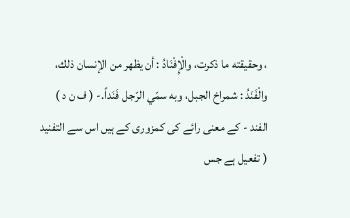، وحقیقته ما ذکرت، والْإِفْنَادُ : أن يظهر من الإنسان ذلك، والْفَنَدُ : شمراخ الجبل، وبه سمّي الرّجل فَنَداً.- ( ف ن د ) الفند - کے معنی رائے کی کمزوری کے ہیں اس سے التفنید ( تفعیل ہے جس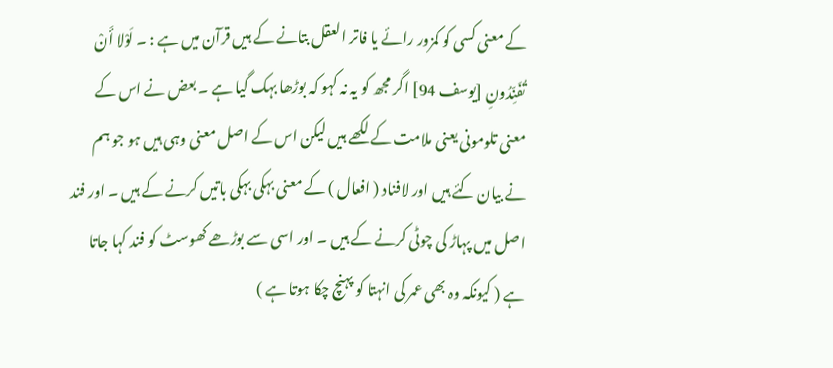کے معنی کسی کو کمزور رائے یا فاتر العقل بتانے کے ہیں قرآن میں ہے : ۔ لَوْلا أَنْ تُفَنِّدُونِ [يوسف 94] اگر مجھ کو یہ نہ کہو کہ بوڑھا بہک گیا ہے ۔ بعض نے اس کے معنی تلومونی یعنی ملامت کے لکھے ہیں لیکن اس کے اصل معنی وہی ہیں ہو جو ہم نے بیان کئے ہیں اور لافناد ( افعال ) کے معنی بہکی بہکی باتیں کرنے کے ہیں ۔ اور فند اصل میں پہاڑ کی چوٹی کرنے کے ہیں ۔ اور اسی سے بوڑھے کھوسٹ کو فند کہا جاتا ہے ( کیونکہ وہ بھی عمر کی انہتا کو پہنچ چکا ہوتا ہے )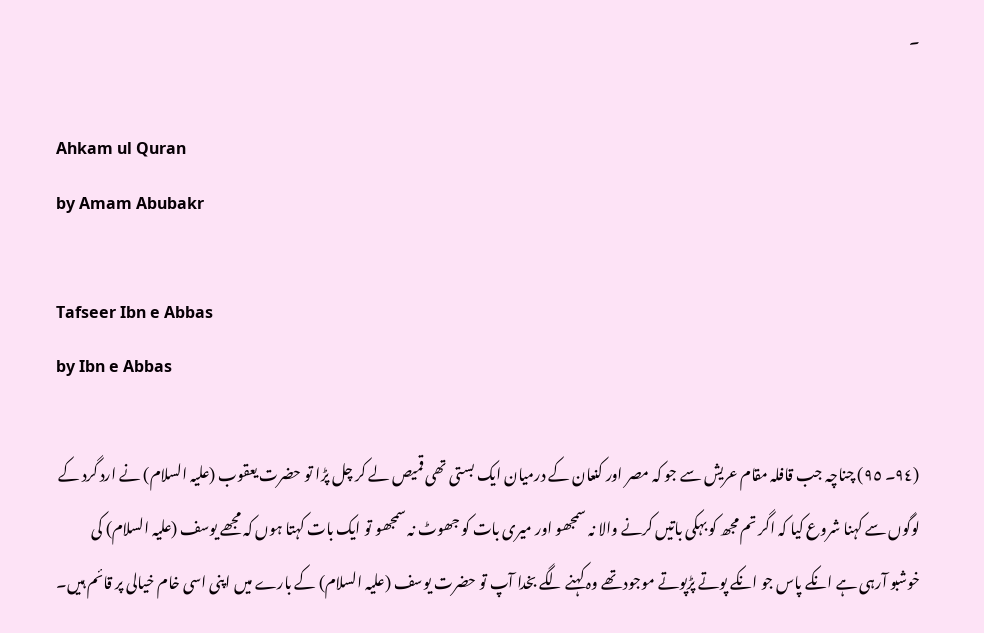۔

Ahkam ul Quran
by Amam Abubakr

Tafseer Ibn e Abbas
by Ibn e Abbas

(٩٤۔ ٩٥) چناچہ جب قافلہ مقام عریش سے جو کہ مصر اور کنعان کے درمیان ایک بستی تھی قمیص لے کر چل پڑا تو حضرت یعقوب (علیہ السلام) نے ارد گرد کے لوگوں سے کہنا شروع کیا کہ اگر تم مجھ کو بہکی باتیں کرنے والا نہ سمجھو اور میری بات کو جھوٹ نہ سمجھو تو ایک بات کہتا ہوں کہ مجھے یوسف (علیہ السلام) کی خوشبو آرہی ہے انکے پاس جو انکے پوتے پڑپوتے موجود تھے وہ کہنے لگے بخدا آپ تو حضرت یوسف (علیہ السلام) کے بارے میں اپنی اسی خام خیالی پر قائم ہیں۔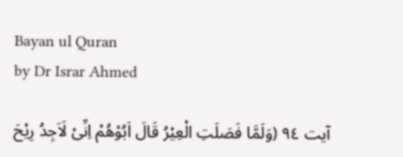Bayan ul Quran
by Dr Israr Ahmed

آیت ٩٤ (وَلَمَّا فَصَلَتِ الْعِيْرُ قَالَ اَبُوْهُمْ اِنِّىْ لَاَجِدُ رِيْحَ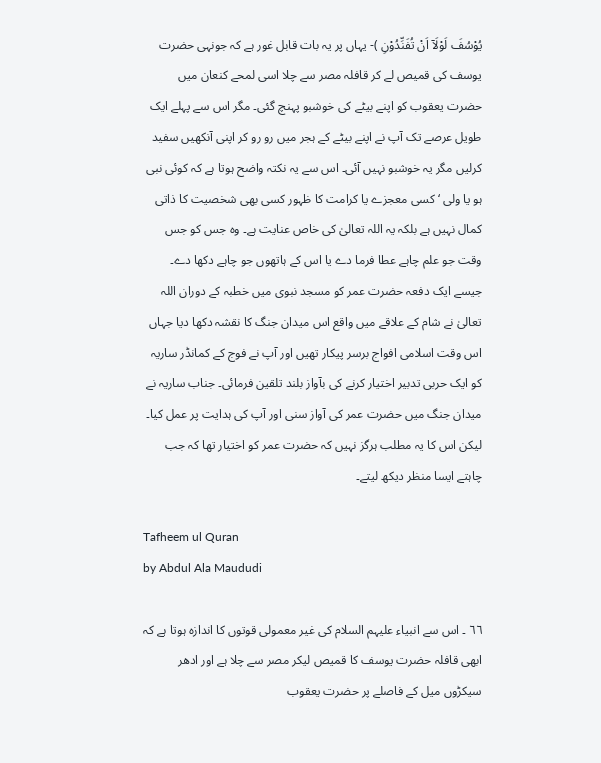يُوْسُفَ لَوْلَآ اَنْ تُفَنِّدُوْنِ )- یہاں پر یہ بات قابل غور ہے کہ جونہی حضرت یوسف کی قمیص لے کر قافلہ مصر سے چلا اسی لمحے کنعان میں حضرت یعقوب کو اپنے بیٹے کی خوشبو پہنچ گئی۔ مگر اس سے پہلے ایک طویل عرصے تک آپ نے اپنے بیٹے کے ہجر میں رو رو کر اپنی آنکھیں سفید کرلیں مگر یہ خوشبو نہیں آئی۔ اس سے یہ نکتہ واضح ہوتا ہے کہ کوئی نبی ہو یا ولی ‘ کسی معجزے یا کرامت کا ظہور کسی بھی شخصیت کا ذاتی کمال نہیں ہے بلکہ یہ اللہ تعالیٰ کی خاص عنایت ہے۔ وہ جس کو جس وقت جو علم چاہے عطا فرما دے یا اس کے ہاتھوں جو چاہے دکھا دے۔ جیسے ایک دفعہ حضرت عمر کو مسجد نبوی میں خطبہ کے دوران اللہ تعالیٰ نے شام کے علاقے میں واقع اس میدان جنگ کا نقشہ دکھا دیا جہاں اس وقت اسلامی افواج برسر پیکار تھیں اور آپ نے فوج کے کمانڈر ساریہ کو ایک حربی تدبیر اختیار کرنے کی بآواز بلند تلقین فرمائی۔ جناب ساریہ نے میدان جنگ میں حضرت عمر کی آواز سنی اور آپ کی ہدایت پر عمل کیا۔ لیکن اس کا یہ مطلب ہرگز نہیں کہ حضرت عمر کو اختیار تھا کہ جب چاہتے ایسا منظر دیکھ لیتے۔

Tafheem ul Quran
by Abdul Ala Maududi

٦٦ ۔ اس سے انبیاء علیہم السلام کی غیر معمولی قوتوں کا اندازہ ہوتا ہے کہ ابھی قافلہ حضرت یوسف کا قمیص لیکر مصر سے چلا ہے اور ادھر سیکڑوں میل کے فاصلے پر حضرت یعقوب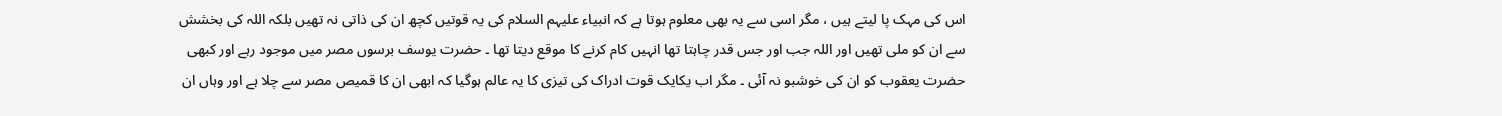اس کی مہک پا لیتے ہیں ، مگر اسی سے یہ بھی معلوم ہوتا ہے کہ انبیاء علیہم السلام کی یہ قوتیں کچھ ان کی ذاتی نہ تھیں بلکہ اللہ کی بخشش سے ان کو ملی تھیں اور اللہ جب اور جس قدر چاہتا تھا انہیں کام کرنے کا موقع دیتا تھا ۔ حضرت یوسف برسوں مصر میں موجود رہے اور کبھی حضرت یعقوب کو ان کی خوشبو نہ آئی ۔ مگر اب یکایک قوت ادراک کی تیزی کا یہ عالم ہوگیا کہ ابھی ان کا قمیص مصر سے چلا ہے اور وہاں ان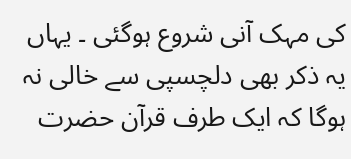کی مہک آنی شروع ہوگئی ۔ یہاں یہ ذکر بھی دلچسپی سے خالی نہ ہوگا کہ ایک طرف قرآن حضرت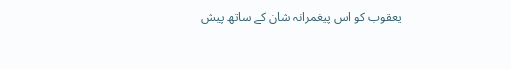یعقوب کو اس پیغمرانہ شان کے ساتھ پیش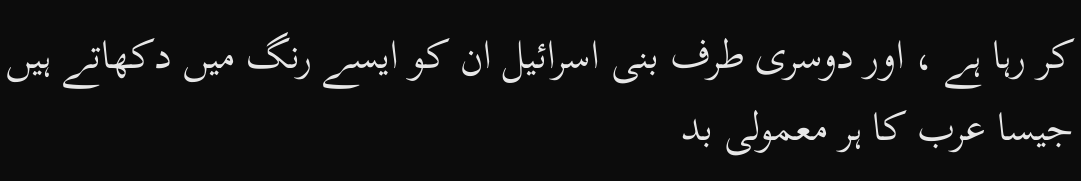کر رہا ہے ، اور دوسری طرف بنی اسرائیل ان کو ایسے رنگ میں دکھاتے ہیں جیسا عرب کا ہر معمولی بد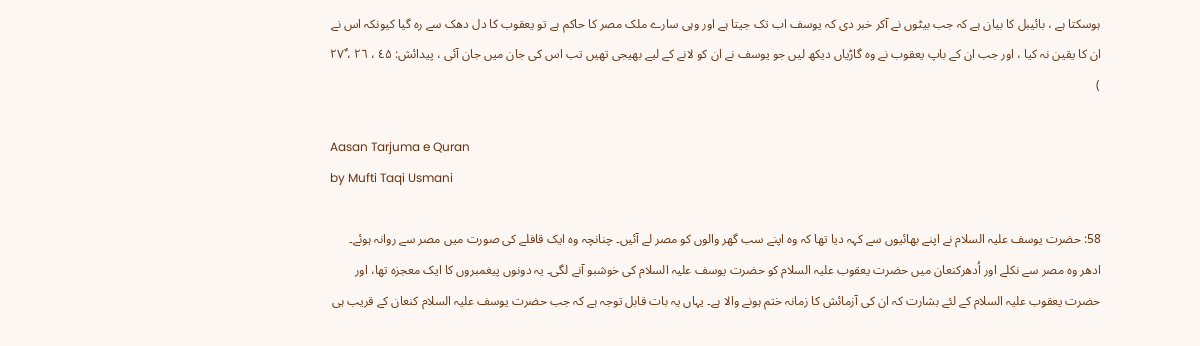ہوسکتا ہے ، بائیبل کا بیان ہے کہ جب بیٹوں نے آکر خبر دی کہ یوسف اب تک جیتا ہے اور وہی سارے ملک مصر کا حاکم ہے تو یعقوب کا دل دھک سے رہ گیا کیونکہ اس نے ان کا یقین نہ کیا ، اور جب ان کے باپ یعقوب نے وہ گاڑیاں دیکھ لیں جو یوسف نے ان کو لانے کے لیے بھیجی تھیں تب اس کی جان میں جان آئی ، پیدائش: ٤۵ ، ۲٦ ، ۲۷ٌ )

Aasan Tarjuma e Quran
by Mufti Taqi Usmani

58: حضرت یوسف علیہ السلام نے اپنے بھائیوں سے کہہ دیا تھا کہ وہ اپنے سب گھر والوں کو مصر لے آئیں۔ چنانچہ وہ ایک قافلے کی صورت میں مصر سے روانہ ہوئے۔ ادھر وہ مصر سے نکلے اور اُدھرکنعان میں حضرت یعقوب علیہ السلام کو حضرت یوسف علیہ السلام کی خوشبو آنے لگی۔ یہ دونوں پیغمبروں کا ایک معجزہ تھا، اور حضرت یعقوب علیہ السلام کے لئے بشارت کہ ان کی آزمائش کا زمانہ ختم ہونے والا ہے۔ یہاں یہ بات قابل توجہ ہے کہ جب حضرت یوسف علیہ السلام کنعان کے قریب ہی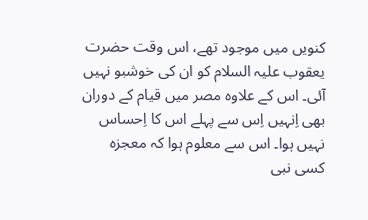کنویں میں موجود تھے، اس وقت حضرت یعقوب علیہ السلام کو ان کی خوشبو نہیں آئی۔ اس کے علاوہ مصر میں قیام کے دوران بھی اِنہیں اِس سے پہلے اس کا اِحساس نہیں ہوا۔ اس سے معلوم ہوا کہ معجزہ کسی نبی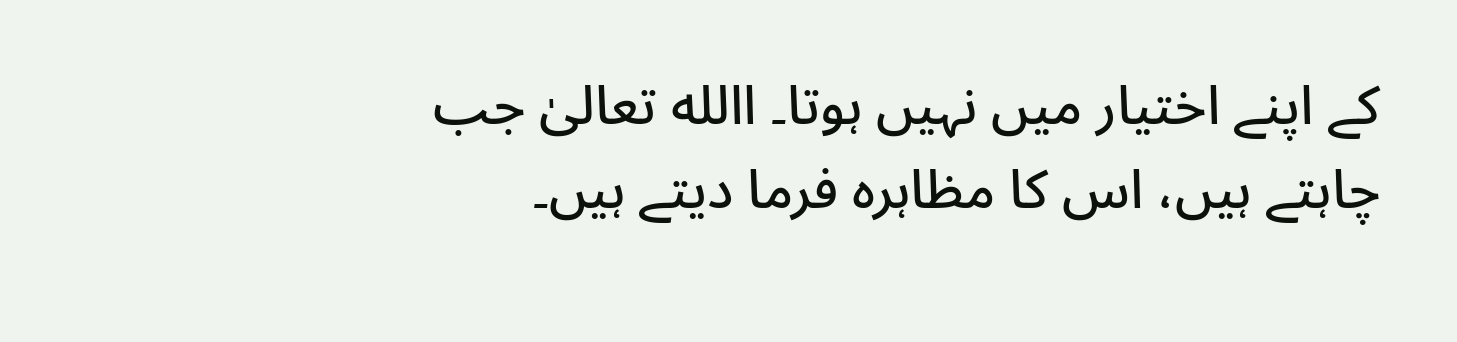کے اپنے اختیار میں نہیں ہوتا۔ االله تعالیٰ جب چاہتے ہیں، اس کا مظاہرہ فرما دیتے ہیں۔